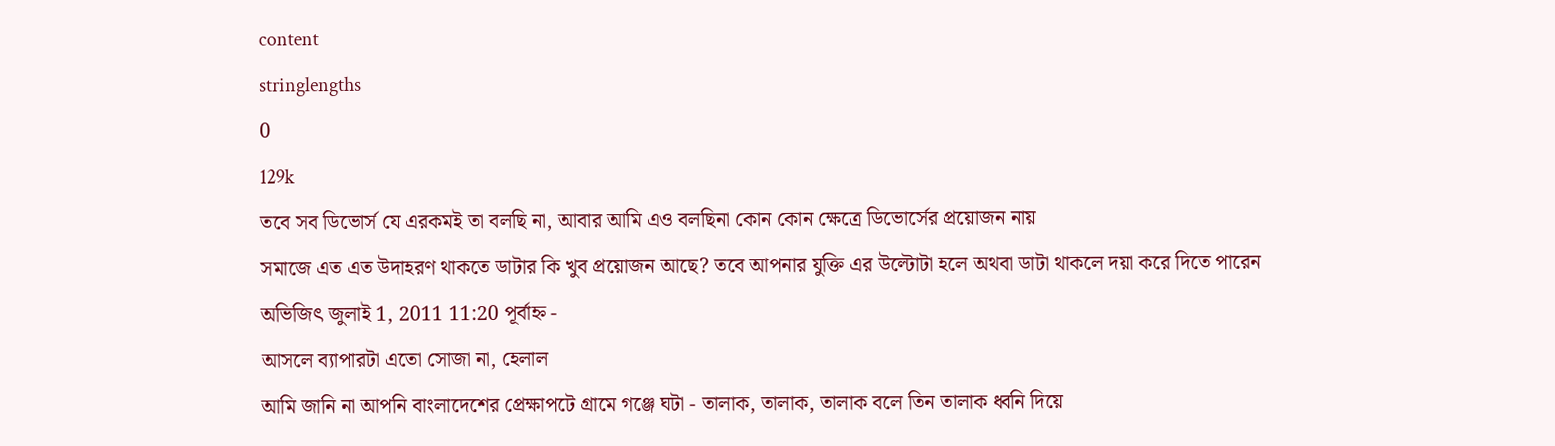content
stringlengths
0
129k
তবে সব ডিভোর্স যে এরকমই তা বলছি না, আবার আমি এও বলছিনা কোন কোন ক্ষেত্রে ডিভোর্সের প্রয়োজন নায়
সমাজে এত এত উদাহরণ থাকতে ডাটার কি খুব প্রয়োজন আছে? তবে আপনার যুক্তি এর উল্টোটা হলে অথবা ডাটা থাকলে দয়া করে দিতে পারেন
অভিজিৎ জুলাই 1, 2011 11:20 পূর্বাহ্ন -
আসলে ব্যাপারটা এতো সোজা না, হেলাল
আমি জানি না আপনি বাংলাদেশের প্রেক্ষাপটে গ্রামে গঞ্জে ঘটা - তালাক, তালাক, তালাক বলে তিন তালাক ধ্বনি দিয়ে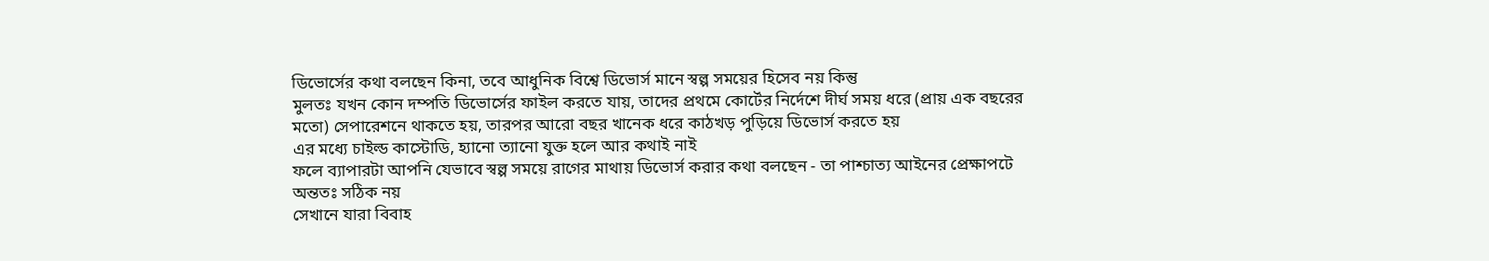ডিভোর্সের কথা বলছেন কিনা, তবে আধুনিক বিশ্বে ডিভোর্স মানে স্বল্প সময়ের হিসেব নয় কিন্তু
মুলতঃ যখন কোন দম্পতি ডিভোর্সের ফাইল করতে যায়, তাদের প্রথমে কোর্টের নির্দেশে দীর্ঘ সময় ধরে (প্রায় এক বছরের মতো) সেপারেশনে থাকতে হয়, তারপর আরো বছর খানেক ধরে কাঠখড় পুড়িয়ে ডিভোর্স করতে হয়
এর মধ্যে চাইল্ড কাস্টোডি, হ্যানো ত্যানো যুক্ত হলে আর কথাই নাই
ফলে ব্যাপারটা আপনি যেভাবে স্বল্প সময়ে রাগের মাথায় ডিভোর্স করার কথা বলছেন - তা পাশ্চাত্য আইনের প্রেক্ষাপটে অন্ততঃ সঠিক নয়
সেখানে যারা বিবাহ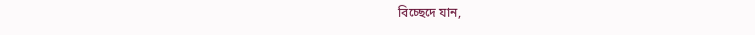বিচ্ছেদে যান,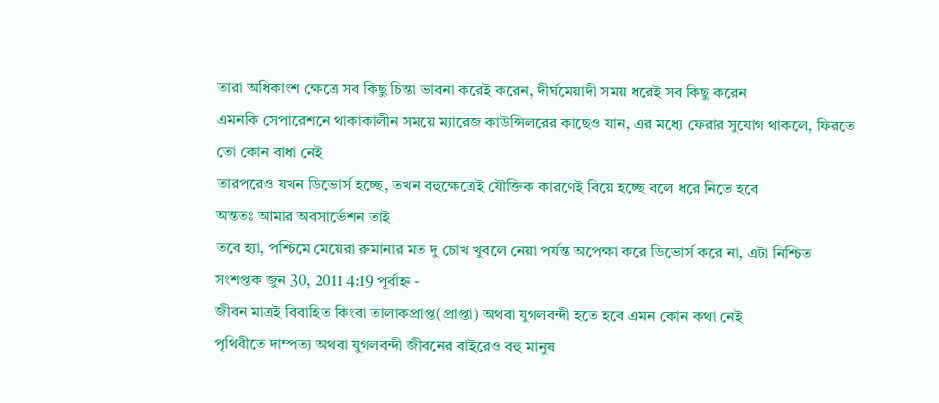তারা অধিকাংশ ক্ষেত্রে সব কিছু চিন্তা ভাবনা করেই করেন, দীর্ঘমেয়াদী সময় ধরেই সব কিছু করেন
এমনকি সেপারেশনে থাকাকালীন সময়ে ম্যারেজ কাউন্সিলরের কাছেও যান, এর মধ্যে ফেরার সুযোগ থাকলে, ফিরতে তো কোন বাধা নেই
তারপরেও যখন ডিভোর্স হচ্ছে, তখন বহুক্ষেত্রেই যৌক্তিক কারণেই বিয়ে হচ্ছে বলে ধরে নিতে হবে
অন্ততঃ আমার অবসার্ভেশন তাই
তবে হ্যা, পশ্চিমে মেয়েরা রুমানার মত দু চোখ খুবলে নেয়া পর্যন্ত অপেক্ষা করে ডিভোর্স করে না, এটা নিশ্চিত
সংশপ্তক জুন 30, 2011 4:19 পূর্বাহ্ন -
জীবন মাত্রই বিবাহিত কিংবা তালাকপ্রাপ্ত(প্রাপ্তা) অথবা যুগলবন্দী হতে হবে এমন কোন কথা নেই
পৃথিবীতে দাম্পত্য অথবা যুগলবন্দী জীবনের বাইরেও বহু মানুষ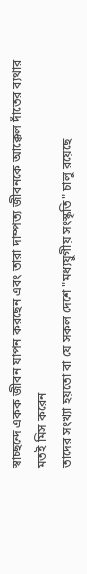স্বাচ্ছন্দে একক জীবন যাপন করছেন এবং তারা দাম্পত্য জীবনকে আক্কেল দাঁতের ব্যথার মতই মিস করেন
তাদের সংখ্যা হয়তো বা যে সকল দেশে "মধ্যয়ুগীয় সংস্কৃতি" চালু রয়েছে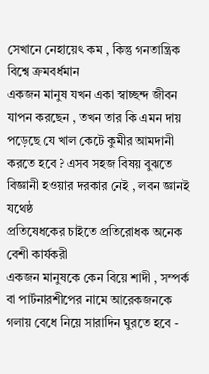সেখানে নেহায়েৎ কম , কিন্তু গনতান্ত্রিক বিশ্বে ক্রমবর্ধমান
একজন মানুষ যখন একা স্বাচ্ছন্দ জীবন যাপন করছেন , তখন তার কি এমন দায় পড়েছে যে খাল কেটে কুমীর আমদানী করতে হবে ? এসব সহজ বিষয় বুঝতে বিজ্ঞানী হওয়ার দরকার নেই , লবন জ্ঞানই যথেষ্ঠ
প্রতিষেধকের চাইতে প্রতিরোধক অনেক বেশী কার্যকরী
একজন মানুষকে কেন বিয়ে শাদী , সম্পর্ক বা পার্টনারশীপের নামে আরেকজনকে গলায় বেধে নিয়ে সারাদিন ঘুরতে হবে -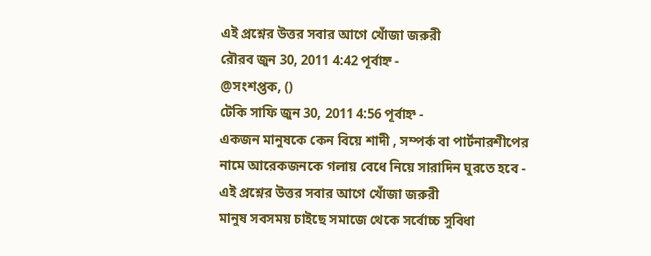এই প্রশ্নের উত্তর সবার আগে খোঁজা জরুরী
রৌরব জুন 30, 2011 4:42 পূর্বাহ্ন -
@সংশপ্তক, ()
টেকি সাফি জুন 30, 2011 4:56 পূর্বাহ্ন -
একজন মানুষকে কেন বিয়ে শাদী , সম্পর্ক বা পার্টনারশীপের নামে আরেকজনকে গলায় বেধে নিয়ে সারাদিন ঘুরতে হবে - এই প্রশ্নের উত্তর সবার আগে খোঁজা জরুরী
মানুষ সবসময় চাইছে সমাজে থেকে সর্বোচ্চ সুবিধা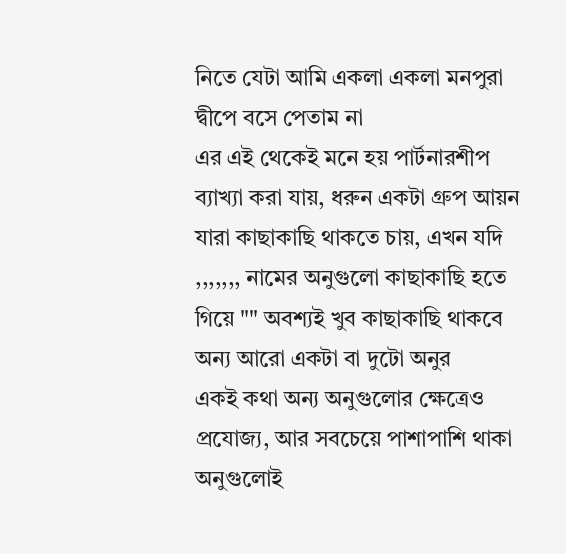নিতে যেটা আমি একলা একলা মনপুরা দ্বীপে বসে পেতাম না
এর এই থেকেই মনে হয় পার্টনারশীপ ব্যাখ্যা করা যায়, ধরুন একটা গ্রুপ আয়ন যারা কাছাকাছি থাকতে চায়, এখন যদি ,,,,,,, নামের অনুগুলো কাছাকাছি হতে গিয়ে "" অবশ্যই খুব কাছাকাছি থাকবে অন্য আরো একটা বা দুটো অনুর
একই কথা অন্য অনুগুলোর ক্ষেত্রেও প্রযোজ্য, আর সবচেয়ে পাশাপাশি থাকা অনুগুলোই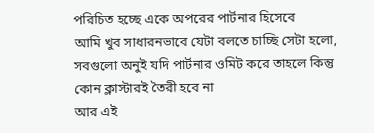পরিচিত হচ্ছে একে অপরের পার্টনার হিসেবে
আমি খুব সাধারনভাবে যেটা বলতে চাচ্ছি সেটা হলো, সবগুলো অনুই যদি পার্টনার ওমিট করে তাহলে কিন্তু কোন ক্লাস্টারই তৈরী হবে না
আর এই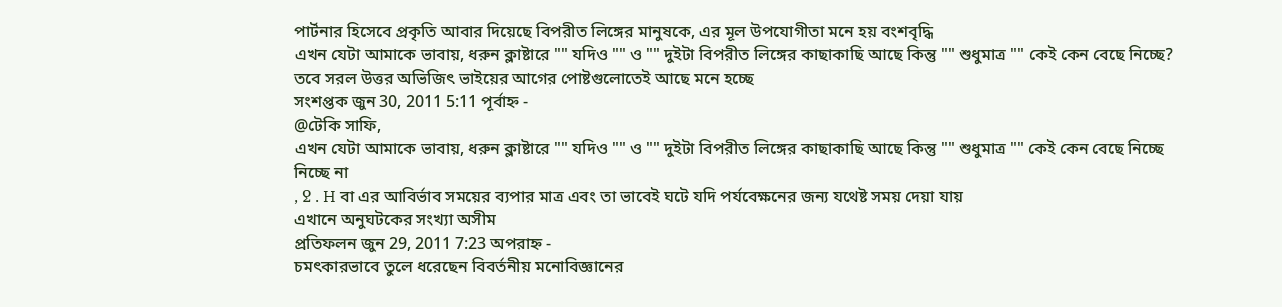পার্টনার হিসেবে প্রকৃতি আবার দিয়েছে বিপরীত লিঙ্গের মানুষকে, এর মূল উপযোগীতা মনে হয় বংশবৃদ্ধি
এখন যেটা আমাকে ভাবায়, ধরুন ক্লাষ্টারে "" যদিও "" ও "" দুইটা বিপরীত লিঙ্গের কাছাকাছি আছে কিন্তু "" শুধুমাত্র "" কেই কেন বেছে নিচ্ছে? তবে সরল উত্তর অভিজিৎ ভাইয়ের আগের পোষ্টগুলোতেই আছে মনে হচ্ছে
সংশপ্তক জুন 30, 2011 5:11 পূর্বাহ্ন -
@টেকি সাফি,
এখন যেটা আমাকে ভাবায়, ধরুন ক্লাষ্টারে "" যদিও "" ও "" দুইটা বিপরীত লিঙ্গের কাছাকাছি আছে কিন্তু "" শুধুমাত্র "" কেই কেন বেছে নিচ্ছে
নিচ্ছে না
, Ꝿ . H বা এর আবির্ভাব সময়ের ব্যপার মাত্র এবং তা ভাবেই ঘটে যদি পর্যবেক্ষনের জন্য যথেষ্ট সময় দেয়া যায়
এখানে অনুঘটকের সংখ্যা অসীম
প্রতিফলন জুন 29, 2011 7:23 অপরাহ্ন -
চমৎকারভাবে তুলে ধরেছেন বিবর্তনীয় মনোবিজ্ঞানের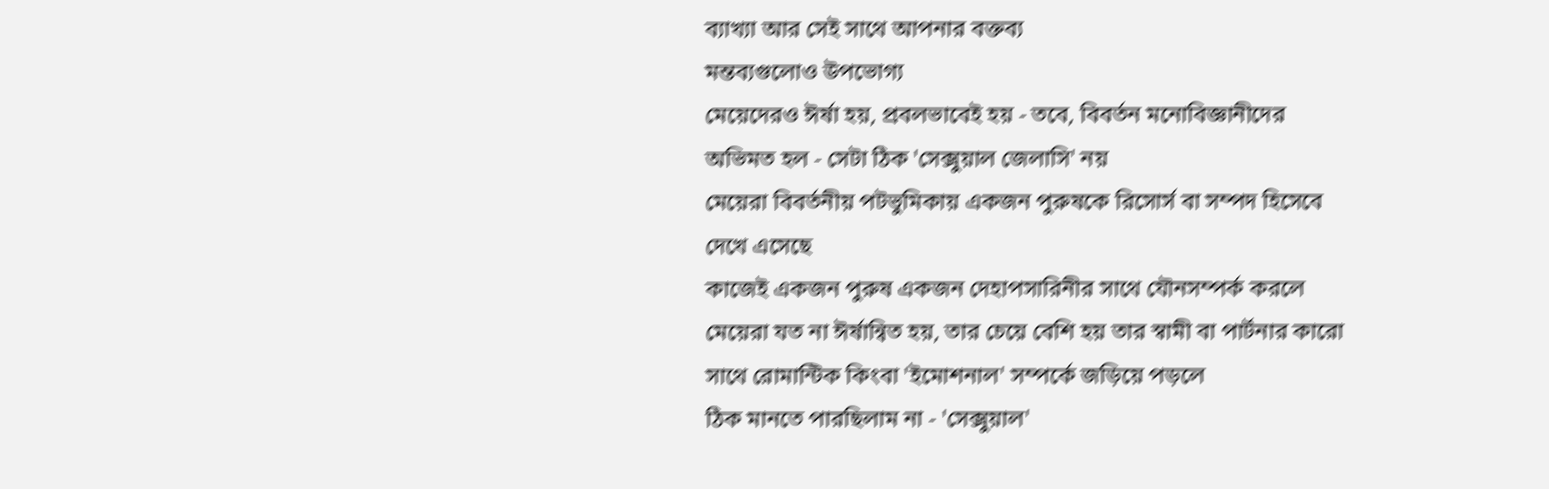ব্যাখ্যা আর সেই সাথে আপনার বক্তব্য
মন্তব্যগুলোও উপভোগ্য
মেয়েদেরও ঈর্ষা হয়, প্রবলভাবেই হয় - তবে, বিবর্তন মনোবিজ্ঞানীদের অভিমত হল - সেটা ঠিক 'সেক্সুয়াল জেলাসি' নয়
মেয়েরা বিবর্তনীয় পটভুমিকায় একজন পুরুষকে রিসোর্স বা সম্পদ হিসেবে দেখে এসেছে
কাজেই একজন পুরুষ একজন দেহাপসারিনীর সাথে যৌনসম্পর্ক করলে মেয়েরা যত না ঈর্ষান্বিত হয়, তার চেয়ে বেশি হয় তার স্বামী বা পার্টনার কারো সাথে রোমান্টিক কিংবা 'ইমোশনাল' সম্পর্কে জড়িয়ে পড়লে
ঠিক মানতে পারছিলাম না - 'সেক্সুয়াল'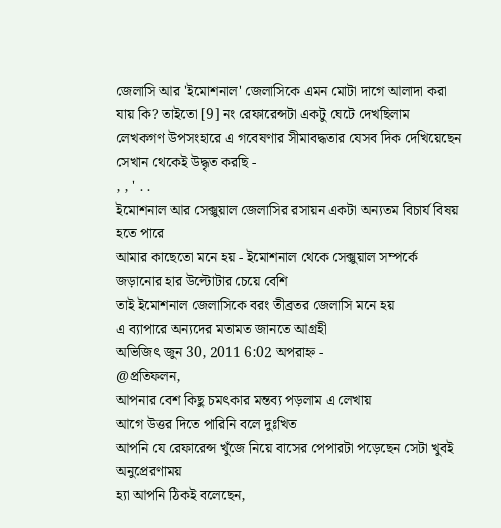জেলাসি আর 'ইমোশনাল' জেলাসিকে এমন মোটা দাগে আলাদা করা যায় কি? তাইতো [9] নং রেফারেন্সটা একটু ঘেটে দেখছিলাম
লেখকগণ উপসংহারে এ গবেষণার সীমাবদ্ধতার যেসব দিক দেখিয়েছেন সেখান থেকেই উদ্ধৃত করছি -
, , ' . .
ইমোশনাল আর সেক্সুয়াল জেলাসির রসায়ন একটা অন্যতম বিচার্য বিষয় হতে পারে
আমার কাছেতো মনে হয় - ইমোশনাল থেকে সেক্সুয়াল সম্পর্কে জড়ানোর হার উল্টোটার চেয়ে বেশি
তাই ইমোশনাল জেলাসিকে বরং তীব্রতর জেলাসি মনে হয়
এ ব্যাপারে অন্যদের মতামত জানতে আগ্রহী
অভিজিৎ জুন 30, 2011 6:02 অপরাহ্ন -
@প্রতিফলন,
আপনার বেশ কিছু চমৎকার মন্তব্য পড়লাম এ লেখায়
আগে উত্তর দিতে পারিনি বলে দুঃখিত
আপনি যে রেফারেন্স খুঁজে নিয়ে বাসের পেপারটা পড়েছেন সেটা খুবই অনুপ্রেরণাময়
হ্যা আপনি ঠিকই বলেছেন,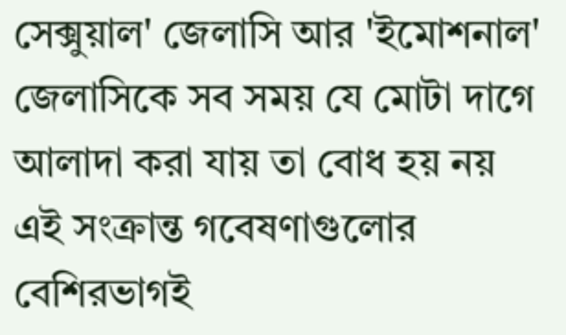সেক্সুয়াল' জেলাসি আর 'ইমোশনাল' জেলাসিকে সব সময় যে মোটা দাগে আলাদা করা যায় তা বোধ হয় নয়
এই সংক্রান্ত গবেষণাগুলোর বেশিরভাগই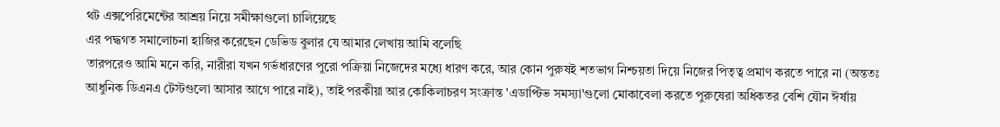থট এক্সপেরিমেন্টের আশ্রয় নিয়ে সমীক্ষাগুলো চালিয়েছে
এর পদ্ধগত সমালোচনা হাজির করেছেন ডেভিড বুলার যে আমার লেখায় আমি বলেছি
তারপরেও আমি মনে করি, নারীরা যখন গর্ভধারণের পুরো পক্রিয়া নিজেদের মধ্যে ধারণ করে, আর কোন পুরুষই শতভাগ নিশ্চয়তা দিয়ে নিজের পিতৃত্ব প্রমাণ করতে পারে না (অন্ততঃ আধুনিক ডিএনএ টেস্টগুলো আসার আগে পারে নাই), তাই পরকীয়া আর কোকিলাচরণ সংক্রান্ত 'এডাপ্টিভ সমস্যা'গুলো মোকাবেলা করতে পুরুষেরা অধিকতর বেশি যৌন ঈর্ষায়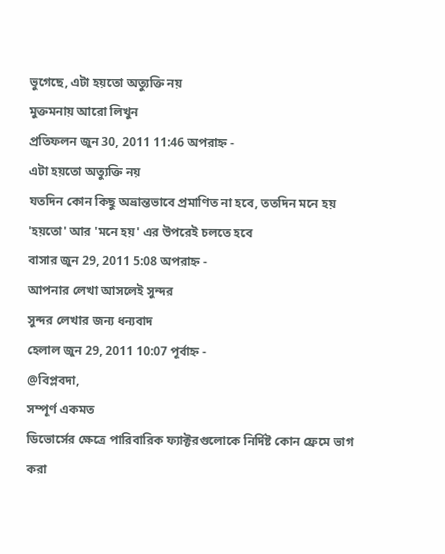ভুগেছে, এটা হয়তো অত্যুক্তি নয়
মুক্তমনায় আরো লিখুন
প্রতিফলন জুন 30, 2011 11:46 অপরাহ্ন -
এটা হয়তো অত্যুক্তি নয়
যতদিন কোন কিছু অভ্রান্তভাবে প্রমাণিত না হবে, ততদিন মনে হয় 'হয়তো' আর 'মনে হয়' এর উপরেই চলতে হবে
বাসার জুন 29, 2011 5:08 অপরাহ্ন -
আপনার লেখা আসলেই সুন্দর
সুন্দর লেখার জন্য ধন্যবাদ
হেলাল জুন 29, 2011 10:07 পূর্বাহ্ন -
@বিপ্লবদা,
সম্পূর্ণ একমত
ডিভোর্সের ক্ষেত্রে পারিবারিক ফ্যাক্টরগুলোকে নির্দিষ্ট কোন ফ্রেমে ভাগ করা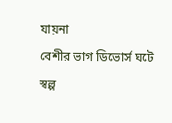যায়না
বেশীর ভাগ ডিভোর্স ঘটে স্বল্প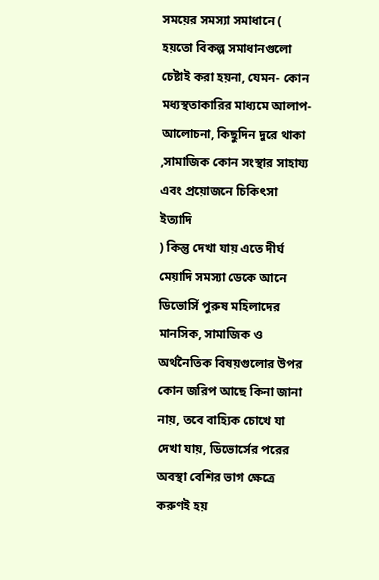সময়ের সমস্যা সমাধানে ( হয়তো বিকল্প সমাধানগুলো চেষ্টাই করা হয়না, যেমন- কোন মধ্যস্থতাকারির মাধ্যমে আলাপ-আলোচনা, কিছুদিন দুরে থাকা ,সামাজিক কোন সংস্থার সাহায্য এবং প্রয়োজনে চিকিৎসা ইত্যাদি
) কিন্তু দেখা যায় এতে দীর্ঘ মেয়াদি সমস্যা ডেকে আনে
ডিভোর্সি পুরুষ মহিলাদের মানসিক, সামাজিক ও অর্থনৈতিক বিষয়গুলোর উপর কোন জরিপ আছে কিনা জানা নায়, তবে বাহ্যিক চোখে যা দেখা যায়, ডিভোর্সের পরের অবস্থা বেশির ভাগ ক্ষেত্রে করুণই হয়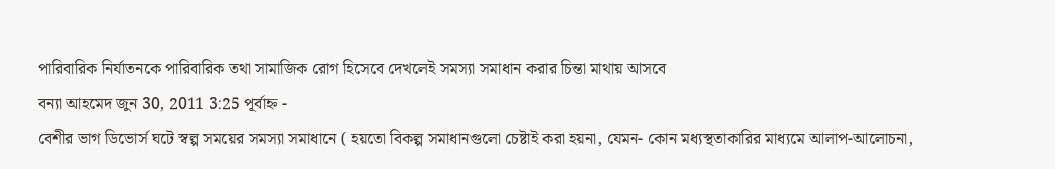পারিবারিক নির্যাতনকে পারিবারিক তথা সামাজিক রোগ হিসেবে দেখলেই সমস্যা সমাধান করার চিন্তা মাথায় আসবে
বন্যা আহমেদ জুন 30, 2011 3:25 পূর্বাহ্ন -
বেশীর ভাগ ডিভোর্স ঘটে স্বল্প সময়ের সমস্যা সমাধানে ( হয়তো বিকল্প সমাধানগুলো চেষ্টাই করা হয়না, যেমন- কোন মধ্যস্থতাকারির মাধ্যমে আলাপ-আলোচনা,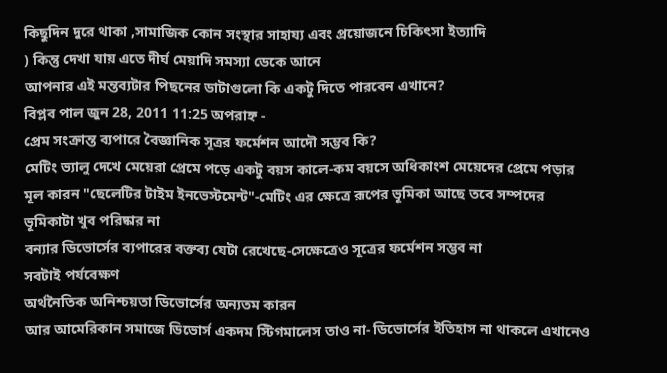কিছুদিন দুরে থাকা ,সামাজিক কোন সংস্থার সাহায্য এবং প্রয়োজনে চিকিৎসা ইত্যাদি
) কিন্তু দেখা যায় এতে দীর্ঘ মেয়াদি সমস্যা ডেকে আনে
আপনার এই মন্তব্যটার পিছনের ডাটাগুলো কি একটু দিতে পারবেন এখানে?
বিপ্লব পাল জুন 28, 2011 11:25 অপরাহ্ন -
প্রেম সংক্রান্ত ব্যপারে বৈজ্ঞানিক সূত্রর ফর্মেশন আদৌ সম্ভব কি?
মেটিং ভ্যালু দেখে মেয়েরা প্রেমে পড়ে একটু বয়স কালে-কম বয়সে অধিকাংশ মেয়েদের প্রেমে পড়ার মূল কারন "ছেলেটির টাইম ইনভেস্টমেন্ট"-মেটিং এর ক্ষেত্রে রূপের ভূমিকা আছে তবে সম্পদের ভূমিকাটা খুব পরিষ্কার না
বন্যার ডিভোর্সের ব্যপারের বক্তব্য যেটা রেখেছে-সেক্ষেত্রেও সূত্রের ফর্মেশন সম্ভব না
সবটাই পর্যবেক্ষণ
অর্থনৈতিক অনিশ্চয়তা ডিভোর্সের অন্যতম কারন
আর আমেরিকান সমাজে ডিভোর্স একদম স্টিগমালেস তাও না- ডিভোর্সের ইতিহাস না থাকলে এখানেও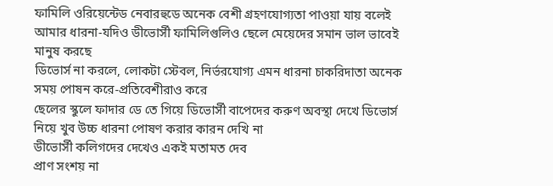ফামিলি ওরিয়েন্টেড নেবারহুডে অনেক বেশী গ্রহণযোগ্যতা পাওয়া যায় বলেই আমার ধারনা-যদিও ডীভোর্সী ফামিলিগুলিও ছেলে মেয়েদের সমান ভাল ভাবেই মানুষ করছে
ডিভোর্স না করলে, লোকটা স্টেবল, নির্ভরযোগ্য এমন ধারনা চাকরিদাতা অনেক সময় পোষন করে-প্রতিবেশীরাও করে
ছেলের স্কুলে ফাদার ডে তে গিয়ে ডিভোর্সী বাপেদের করুণ অবস্থা দেখে ডিভোর্স নিয়ে খুব উচ্চ ধারনা পোষণ করার কারন দেখি না
ডীভোর্সী কলিগদের দেখেও একই মতামত দেব
প্রাণ সংশয় না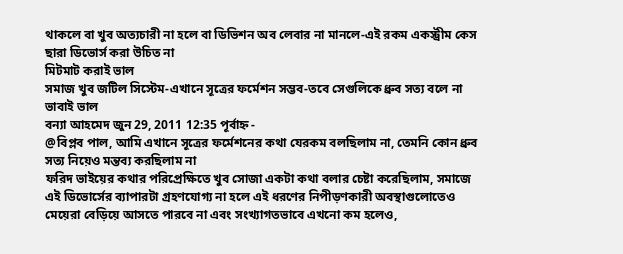থাকলে বা খুব অত্যচারী না হলে বা ডিভিশন অব লেবার না মানলে-এই রকম একস্ট্রীম কেস ছারা ডিভোর্স করা উচিত না
মিটমাট করাই ভাল
সমাজ খুব জটিল সিস্টেম-এখানে সূত্রের ফর্মেশন সম্ভব-তবে সেগুলিকে ধ্রুব সত্য বলে না ভাবাই ভাল
বন্যা আহমেদ জুন 29, 2011 12:35 পূর্বাহ্ন -
@বিপ্লব পাল, আমি এখানে সূত্রের ফর্মেশনের কথা যেরকম বলছিলাম না, তেমনি কোন ধ্রুব সত্য নিয়েও মন্তব্য করছিলাম না
ফরিদ ভাইয়ের কথার পরিপ্রেক্ষিতে খুব সোজা একটা কথা বলার চেষ্টা করেছিলাম, সমাজে এই ডিভোর্সের ব্যাপারটা গ্রহণযোগ্য না হলে এই ধরণের নিপীড়ণকারী অবস্থাগুলোতেও মেয়েরা বেড়িয়ে আসতে পারবে না এবং সংখ্যাগতভাবে এখনো কম হলেও,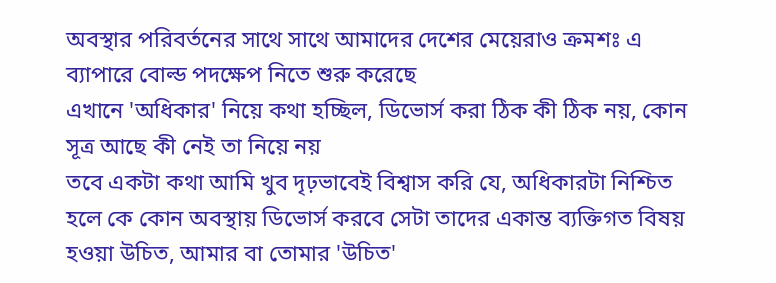অবস্থার পরিবর্তনের সাথে সাথে আমাদের দেশের মেয়েরাও ক্রমশঃ এ ব্যাপারে বোল্ড পদক্ষেপ নিতে শুরু করেছে
এখানে 'অধিকার' নিয়ে কথা হচ্ছিল, ডিভোর্স করা ঠিক কী ঠিক নয়, কোন সূত্র আছে কী নেই তা নিয়ে নয়
তবে একটা কথা আমি খুব দৃঢ়ভাবেই বিশ্বাস করি যে, অধিকারটা নিশ্চিত হলে কে কোন অবস্থায় ডিভোর্স করবে সেটা তাদের একান্ত ব্যক্তিগত বিষয় হওয়া উচিত, আমার বা তোমার 'উচিত'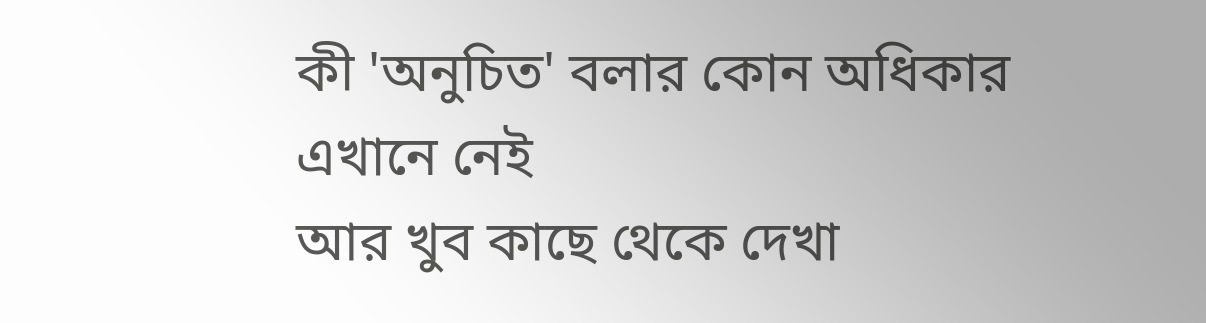কী 'অনুচিত' বলার কোন অধিকার এখানে নেই
আর খুব কাছে থেকে দেখা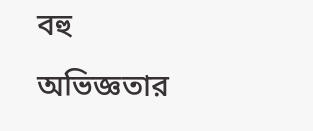বহু অভিজ্ঞতার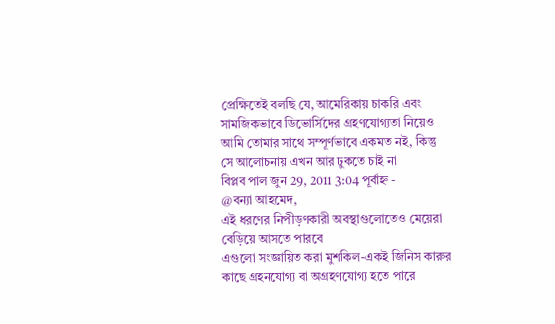প্রেক্ষিতেই বলছি যে, আমেরিকায় চাকরি এবং সামজিকভাবে ডিভোর্সিদের গ্রহণযোগ্যতা নিয়েও আমি তোমার সাথে সম্পূর্ণভাবে একমত নই, কিন্তু সে আলোচনায় এখন আর ঢুকতে চাই না
বিপ্লব পাল জুন 29, 2011 3:04 পূর্বাহ্ন -
@বন্যা আহমেদ,
এই ধরণের নিপীড়ণকারী অবস্থাগুলোতেও মেয়েরা বেড়িয়ে আসতে পারবে
এগুলো সংজ্ঞায়িত করা মুশকিল-একই জিনিস কারুর কাছে গ্রহনযোগ্য বা অগ্রহণযোগ্য হতে পারে